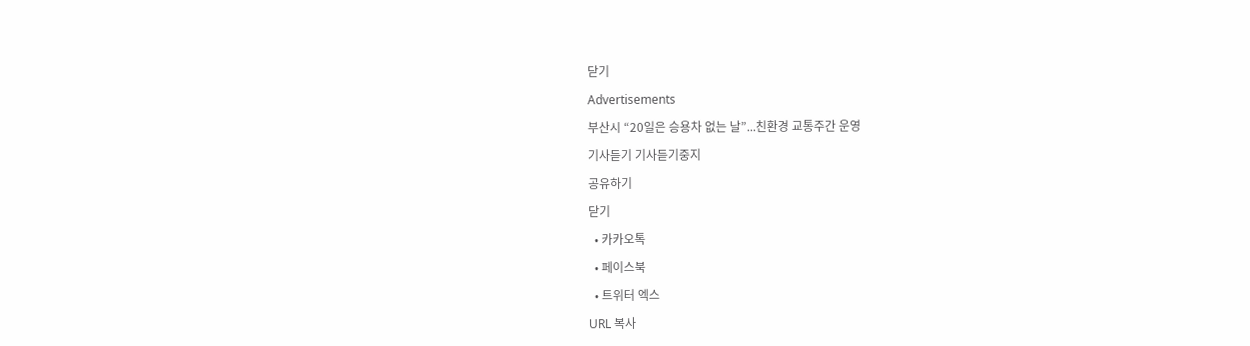닫기

Advertisements

부산시 “20일은 승용차 없는 날”...친환경 교통주간 운영

기사듣기 기사듣기중지

공유하기

닫기

  • 카카오톡

  • 페이스북

  • 트위터 엑스

URL 복사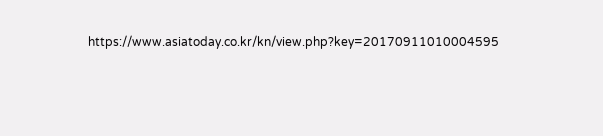https://www.asiatoday.co.kr/kn/view.php?key=20170911010004595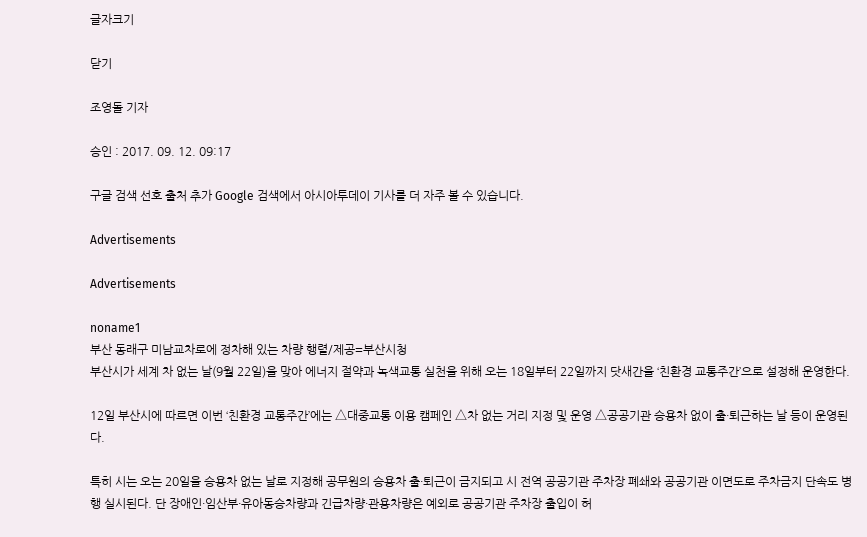글자크기

닫기

조영돌 기자

승인 : 2017. 09. 12. 09:17

구글 검색 선호 출처 추가 Google 검색에서 아시아투데이 기사를 더 자주 볼 수 있습니다.

Advertisements

Advertisements

noname1
부산 동래구 미남교차로에 정차해 있는 차량 행렬/제공=부산시청
부산시가 세계 차 없는 날(9월 22일)을 맞아 에너지 절약과 녹색교통 실천을 위해 오는 18일부터 22일까지 닷새간을 ‘친환경 교통주간’으로 설정해 운영한다.

12일 부산시에 따르면 이번 ‘친환경 교통주간’에는 △대중교통 이용 캠페인 △차 없는 거리 지정 및 운영 △공공기관 승용차 없이 출·퇴근하는 날 등이 운영된다.

특히 시는 오는 20일을 승용차 없는 날로 지정해 공무원의 승용차 출·퇴근이 금지되고 시 전역 공공기관 주차장 폐쇄와 공공기관 이면도로 주차금지 단속도 병행 실시된다. 단 장애인·임산부·유아동승차량과 긴급차량·관용차량은 예외로 공공기관 주차장 출입이 허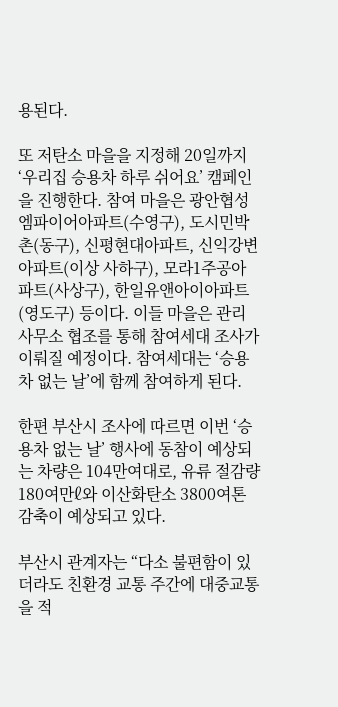용된다.

또 저탄소 마을을 지정해 20일까지 ‘우리집 승용차 하루 쉬어요’ 캠페인을 진행한다. 참여 마을은 광안협성엠파이어아파트(수영구), 도시민박촌(동구), 신평현대아파트, 신익강변아파트(이상 사하구), 모라1주공아파트(사상구), 한일유앤아이아파트(영도구) 등이다. 이들 마을은 관리사무소 협조를 통해 참여세대 조사가 이뤄질 예정이다. 참여세대는 ‘승용차 없는 날’에 함께 참여하게 된다.

한편 부산시 조사에 따르면 이번 ‘승용차 없는 날’ 행사에 동참이 예상되는 차량은 104만여대로, 유류 절감량 180여만ℓ와 이산화탄소 3800여톤 감축이 예상되고 있다.

부산시 관계자는 “다소 불편함이 있더라도 친환경 교통 주간에 대중교통을 적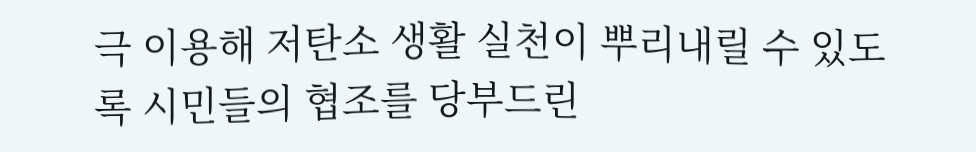극 이용해 저탄소 생활 실천이 뿌리내릴 수 있도록 시민들의 협조를 당부드린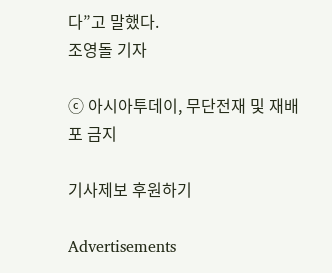다”고 말했다.
조영돌 기자

ⓒ 아시아투데이, 무단전재 및 재배포 금지

기사제보 후원하기

Advertisements